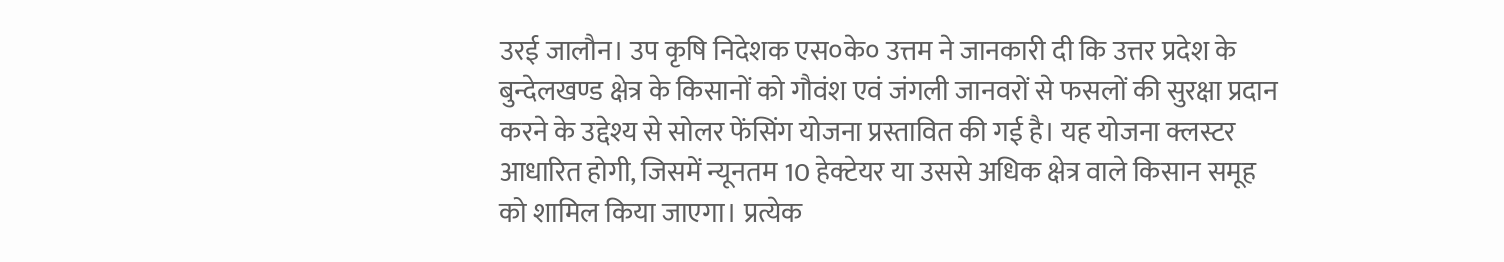उरई जालौन। उप कृषि निदेशक एस०के० उत्तम ने जानकारी दी कि उत्तर प्रदेश के बुन्देलखण्ड क्षेत्र के किसानों को गौवंश एवं जंगली जानवरों से फसलों की सुरक्षा प्रदान करने के उद्देश्य से सोलर फेंसिंग योजना प्रस्तावित की गई है। यह योजना क्लस्टर आधारित होगी, जिसमें न्यूनतम 10 हेक्टेयर या उससे अधिक क्षेत्र वाले किसान समूह को शामिल किया जाएगा। प्रत्येक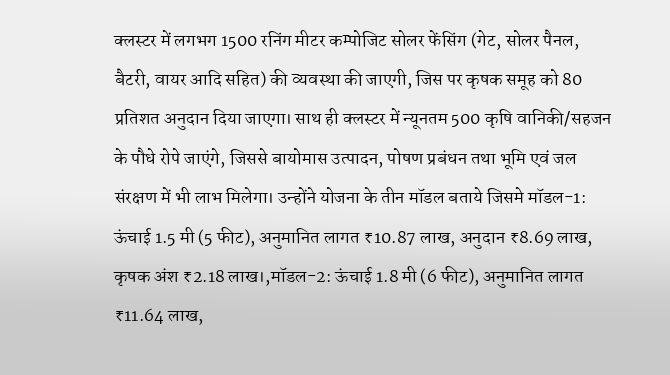क्लस्टर में लगभग 1500 रनिंग मीटर कम्पोजिट सोलर फेंसिंग (गेट, सोलर पैनल, बैटरी, वायर आदि सहित) की व्यवस्था की जाएगी, जिस पर कृषक समूह को 80 प्रतिशत अनुदान दिया जाएगा। साथ ही क्लस्टर में न्यूनतम 500 कृषि वानिकी/सहजन के पौधे रोपे जाएंगे, जिससे बायोमास उत्पादन, पोषण प्रबंधन तथा भूमि एवं जल संरक्षण में भी लाभ मिलेगा। उन्होंने योजना के तीन मॉडल बताये जिसमे मॉडल-1: ऊंचाई 1.5 मी (5 फीट), अनुमानित लागत ₹10.87 लाख, अनुदान ₹8.69 लाख, कृषक अंश ₹2.18 लाख।,मॉडल-2: ऊंचाई 1.8 मी (6 फीट), अनुमानित लागत ₹11.64 लाख,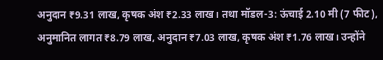अनुदान ₹9.31 लाख, कृषक अंश ₹2.33 लाख। तथा मॉडल-3: ऊंचाई 2.10 मी (7 फीट), अनुमानित लागत ₹8.79 लाख, अनुदान ₹7.03 लाख, कृषक अंश ₹1.76 लाख। उन्होंने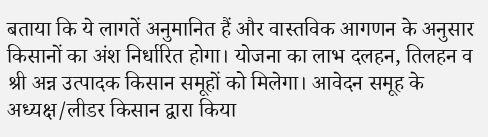बताया कि ये लागतें अनुमानित हैं और वास्तविक आगणन के अनुसार किसानों का अंश निर्धारित होगा। योजना का लाभ दलहन, तिलहन व श्री अन्न उत्पादक किसान समूहों को मिलेगा। आवेदन समूह के अध्यक्ष/लीडर किसान द्वारा किया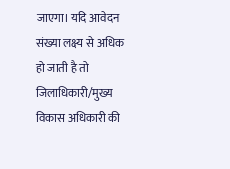जाएगा। यदि आवेदन संख्या लक्ष्य से अधिक हो जाती है तो जिलाधिकारी/मुख्य विकास अधिकारी की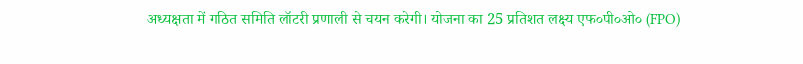अध्यक्षता में गठित समिति लॉटरी प्रणाली से चयन करेगी। योजना का 25 प्रतिशत लक्ष्य एफ०पी०ओ० (FPO)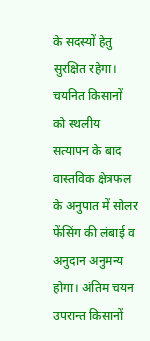के सदस्यों हेतु सुरक्षित रहेगा। चयनित किसानों को स्थलीय सत्यापन के बाद वास्तविक क्षेत्रफल के अनुपात में सोलर फेंसिंग की लंबाई व अनुदान अनुमन्य होगा। अंतिम चयन उपरान्त किसानों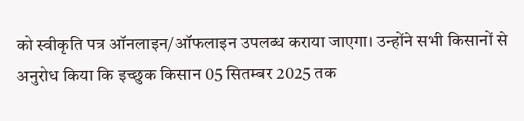को स्वीकृति पत्र ऑनलाइन/ऑफलाइन उपलब्ध कराया जाएगा। उन्होंने सभी किसानों से अनुरोध किया कि इच्छुक किसान 05 सितम्बर 2025 तक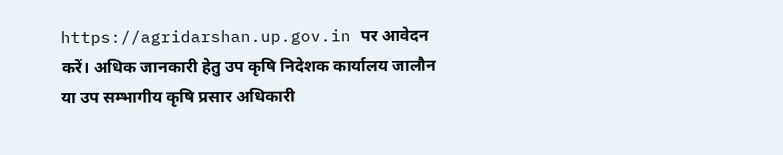https://agridarshan.up.gov.in पर आवेदन करें। अधिक जानकारी हेतु उप कृषि निदेशक कार्यालय जालौन या उप सम्भागीय कृषि प्रसार अधिकारी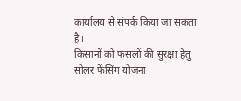कार्यालय से संपर्क किया जा सकता है।
किसानों को फसलों की सुरक्षा हेतु सोलर फेंसिंग योजना